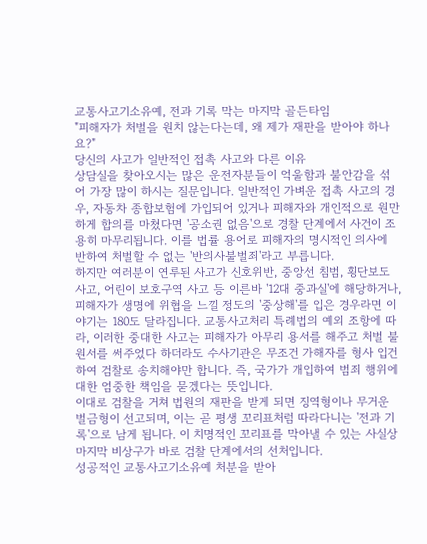교통사고기소유예, 전과 기록 막는 마지막 골든타임
"피해자가 처벌을 원치 않는다는데, 왜 제가 재판을 받아야 하나요?"
당신의 사고가 일반적인 접촉 사고와 다른 이유
상담실을 찾아오시는 많은 운전자분들이 억울함과 불안감을 섞어 가장 많이 하시는 질문입니다. 일반적인 가벼운 접촉 사고의 경우, 자동차 종합보험에 가입되어 있거나 피해자와 개인적으로 원만하게 합의를 마쳤다면 '공소권 없음'으로 경찰 단계에서 사건이 조용히 마무리됩니다. 이를 법률 용어로 피해자의 명시적인 의사에 반하여 처벌할 수 없는 '반의사불벌죄'라고 부릅니다.
하지만 여러분이 연루된 사고가 신호위반, 중앙선 침범, 횡단보도 사고, 어린이 보호구역 사고 등 이른바 '12대 중과실'에 해당하거나, 피해자가 생명에 위협을 느낄 정도의 '중상해'를 입은 경우라면 이야기는 180도 달라집니다. 교통사고처리 특례법의 예외 조항에 따라, 이러한 중대한 사고는 피해자가 아무리 용서를 해주고 처벌 불원서를 써주었다 하더라도 수사기관은 무조건 가해자를 형사 입건하여 검찰로 송치해야만 합니다. 즉, 국가가 개입하여 범죄 행위에 대한 엄중한 책임을 묻겠다는 뜻입니다.
이대로 검찰을 거쳐 법원의 재판을 받게 되면 징역형이나 무거운 벌금형이 선고되며, 이는 곧 평생 꼬리표처럼 따라다니는 '전과 기록'으로 남게 됩니다. 이 치명적인 꼬리표를 막아낼 수 있는 사실상 마지막 비상구가 바로 검찰 단계에서의 선처입니다.
성공적인 교통사고기소유예 처분을 받아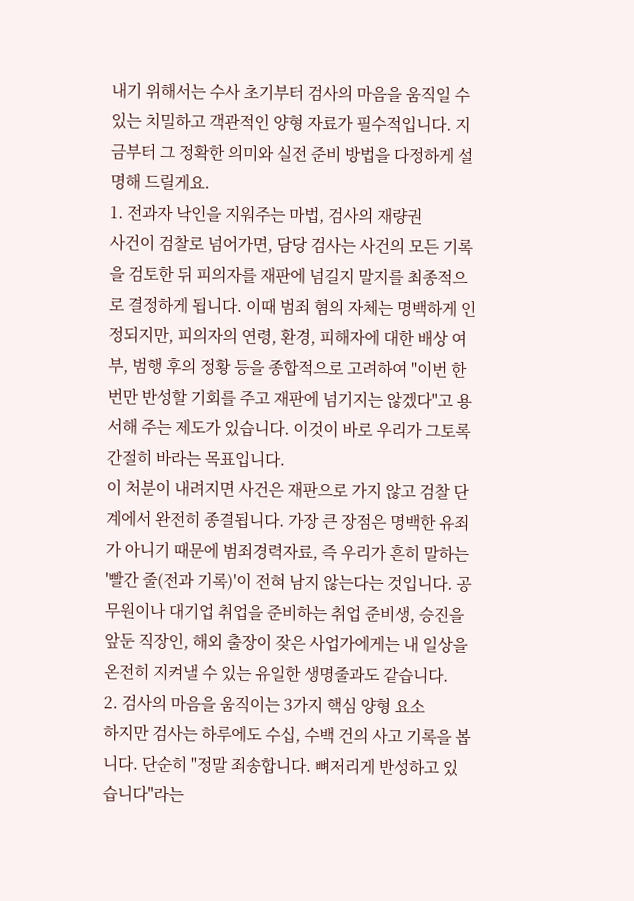내기 위해서는 수사 초기부터 검사의 마음을 움직일 수 있는 치밀하고 객관적인 양형 자료가 필수적입니다. 지금부터 그 정확한 의미와 실전 준비 방법을 다정하게 설명해 드릴게요.
1. 전과자 낙인을 지워주는 마법, 검사의 재량권
사건이 검찰로 넘어가면, 담당 검사는 사건의 모든 기록을 검토한 뒤 피의자를 재판에 넘길지 말지를 최종적으로 결정하게 됩니다. 이때 범죄 혐의 자체는 명백하게 인정되지만, 피의자의 연령, 환경, 피해자에 대한 배상 여부, 범행 후의 정황 등을 종합적으로 고려하여 "이번 한 번만 반성할 기회를 주고 재판에 넘기지는 않겠다"고 용서해 주는 제도가 있습니다. 이것이 바로 우리가 그토록 간절히 바라는 목표입니다.
이 처분이 내려지면 사건은 재판으로 가지 않고 검찰 단계에서 완전히 종결됩니다. 가장 큰 장점은 명백한 유죄가 아니기 때문에 범죄경력자료, 즉 우리가 흔히 말하는 '빨간 줄(전과 기록)'이 전혀 남지 않는다는 것입니다. 공무원이나 대기업 취업을 준비하는 취업 준비생, 승진을 앞둔 직장인, 해외 출장이 잦은 사업가에게는 내 일상을 온전히 지켜낼 수 있는 유일한 생명줄과도 같습니다.
2. 검사의 마음을 움직이는 3가지 핵심 양형 요소
하지만 검사는 하루에도 수십, 수백 건의 사고 기록을 봅니다. 단순히 "정말 죄송합니다. 뼈저리게 반성하고 있습니다"라는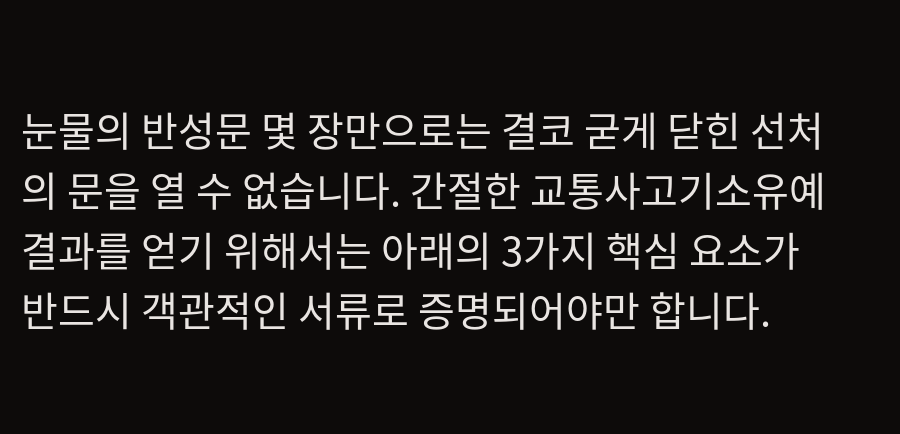눈물의 반성문 몇 장만으로는 결코 굳게 닫힌 선처의 문을 열 수 없습니다. 간절한 교통사고기소유예 결과를 얻기 위해서는 아래의 3가지 핵심 요소가 반드시 객관적인 서류로 증명되어야만 합니다.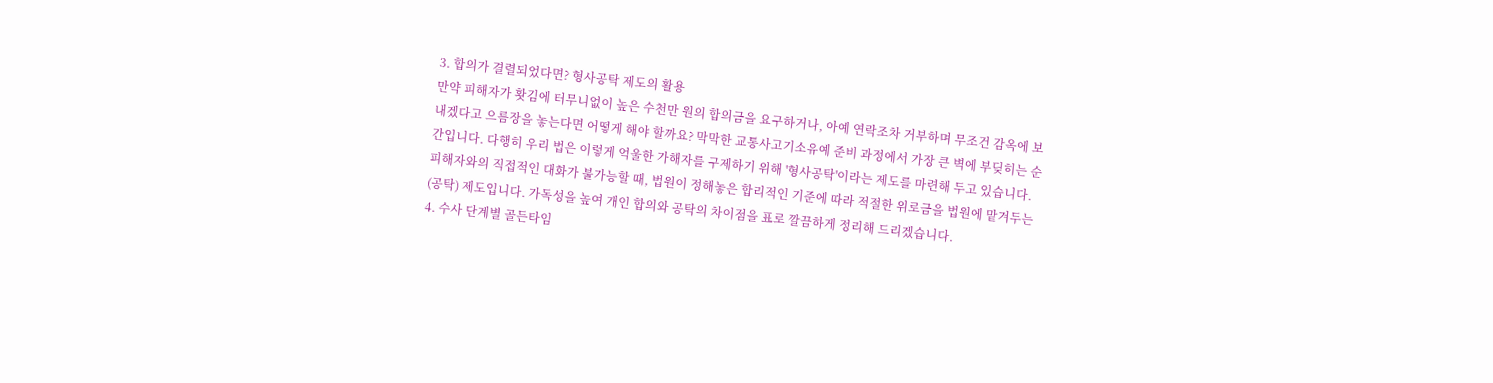3. 합의가 결렬되었다면? 형사공탁 제도의 활용
만약 피해자가 홧김에 터무니없이 높은 수천만 원의 합의금을 요구하거나, 아예 연락조차 거부하며 무조건 감옥에 보내겠다고 으름장을 놓는다면 어떻게 해야 할까요? 막막한 교통사고기소유예 준비 과정에서 가장 큰 벽에 부딪히는 순간입니다. 다행히 우리 법은 이렇게 억울한 가해자를 구제하기 위해 '형사공탁'이라는 제도를 마련해 두고 있습니다.
피해자와의 직접적인 대화가 불가능할 때, 법원이 정해놓은 합리적인 기준에 따라 적절한 위로금을 법원에 맡겨두는(공탁) 제도입니다. 가독성을 높여 개인 합의와 공탁의 차이점을 표로 깔끔하게 정리해 드리겠습니다.
4. 수사 단계별 골든타임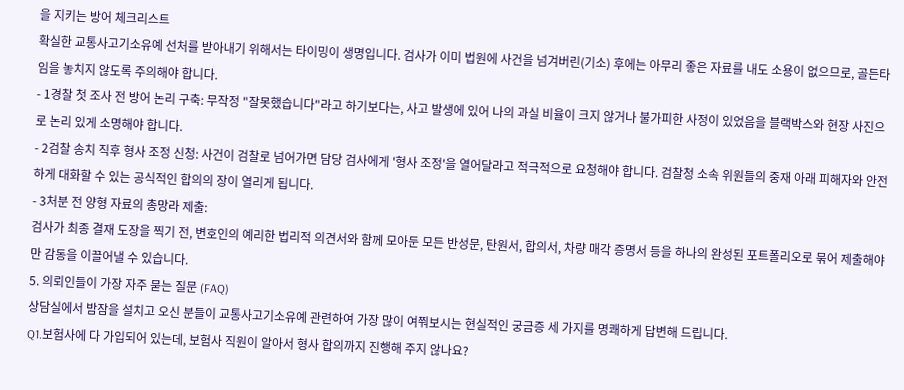을 지키는 방어 체크리스트
확실한 교통사고기소유예 선처를 받아내기 위해서는 타이밍이 생명입니다. 검사가 이미 법원에 사건을 넘겨버린(기소) 후에는 아무리 좋은 자료를 내도 소용이 없으므로, 골든타임을 놓치지 않도록 주의해야 합니다.
- 1경찰 첫 조사 전 방어 논리 구축: 무작정 "잘못했습니다"라고 하기보다는, 사고 발생에 있어 나의 과실 비율이 크지 않거나 불가피한 사정이 있었음을 블랙박스와 현장 사진으로 논리 있게 소명해야 합니다.
- 2검찰 송치 직후 형사 조정 신청: 사건이 검찰로 넘어가면 담당 검사에게 '형사 조정'을 열어달라고 적극적으로 요청해야 합니다. 검찰청 소속 위원들의 중재 아래 피해자와 안전하게 대화할 수 있는 공식적인 합의의 장이 열리게 됩니다.
- 3처분 전 양형 자료의 총망라 제출:
검사가 최종 결재 도장을 찍기 전, 변호인의 예리한 법리적 의견서와 함께 모아둔 모든 반성문, 탄원서, 합의서, 차량 매각 증명서 등을 하나의 완성된 포트폴리오로 묶어 제출해야만 감동을 이끌어낼 수 있습니다.
5. 의뢰인들이 가장 자주 묻는 질문 (FAQ)
상담실에서 밤잠을 설치고 오신 분들이 교통사고기소유예 관련하여 가장 많이 여쭤보시는 현실적인 궁금증 세 가지를 명쾌하게 답변해 드립니다.
Q1.보험사에 다 가입되어 있는데, 보험사 직원이 알아서 형사 합의까지 진행해 주지 않나요?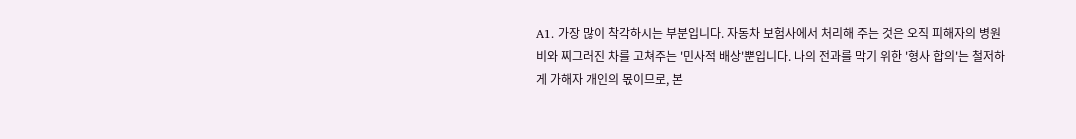A1. 가장 많이 착각하시는 부분입니다. 자동차 보험사에서 처리해 주는 것은 오직 피해자의 병원비와 찌그러진 차를 고쳐주는 '민사적 배상'뿐입니다. 나의 전과를 막기 위한 '형사 합의'는 철저하게 가해자 개인의 몫이므로, 본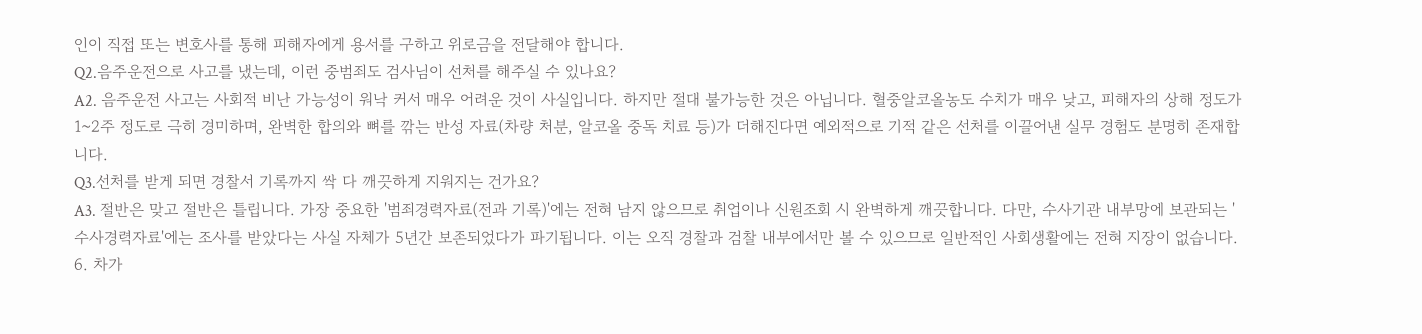인이 직접 또는 변호사를 통해 피해자에게 용서를 구하고 위로금을 전달해야 합니다.
Q2.음주운전으로 사고를 냈는데, 이런 중범죄도 검사님이 선처를 해주실 수 있나요?
A2. 음주운전 사고는 사회적 비난 가능성이 워낙 커서 매우 어려운 것이 사실입니다. 하지만 절대 불가능한 것은 아닙니다. 혈중알코올농도 수치가 매우 낮고, 피해자의 상해 정도가 1~2주 정도로 극히 경미하며, 완벽한 합의와 뼈를 깎는 반성 자료(차량 처분, 알코올 중독 치료 등)가 더해진다면 예외적으로 기적 같은 선처를 이끌어낸 실무 경험도 분명히 존재합니다.
Q3.선처를 받게 되면 경찰서 기록까지 싹 다 깨끗하게 지워지는 건가요?
A3. 절반은 맞고 절반은 틀립니다. 가장 중요한 '범죄경력자료(전과 기록)'에는 전혀 남지 않으므로 취업이나 신원조회 시 완벽하게 깨끗합니다. 다만, 수사기관 내부망에 보관되는 '수사경력자료'에는 조사를 받았다는 사실 자체가 5년간 보존되었다가 파기됩니다. 이는 오직 경찰과 검찰 내부에서만 볼 수 있으므로 일반적인 사회생활에는 전혀 지장이 없습니다.
6. 차가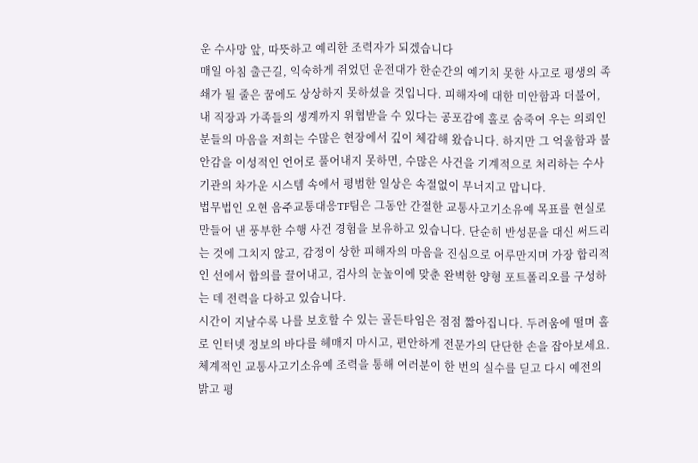운 수사망 앞, 따뜻하고 예리한 조력자가 되겠습니다
매일 아침 출근길, 익숙하게 쥐었던 운전대가 한순간의 예기치 못한 사고로 평생의 족쇄가 될 줄은 꿈에도 상상하지 못하셨을 것입니다. 피해자에 대한 미안함과 더불어, 내 직장과 가족들의 생계까지 위협받을 수 있다는 공포감에 홀로 숨죽여 우는 의뢰인분들의 마음을 저희는 수많은 현장에서 깊이 체감해 왔습니다. 하지만 그 억울함과 불안감을 이성적인 언어로 풀어내지 못하면, 수많은 사건을 기계적으로 처리하는 수사기관의 차가운 시스템 속에서 평범한 일상은 속절없이 무너지고 맙니다.
법무법인 오현 음주교통대응TF팀은 그동안 간절한 교통사고기소유예 목표를 현실로 만들어 낸 풍부한 수행 사건 경험을 보유하고 있습니다. 단순히 반성문을 대신 써드리는 것에 그치지 않고, 감정이 상한 피해자의 마음을 진심으로 어루만지며 가장 합리적인 선에서 합의를 끌어내고, 검사의 눈높이에 맞춘 완벽한 양형 포트폴리오를 구성하는 데 전력을 다하고 있습니다.
시간이 지날수록 나를 보호할 수 있는 골든타임은 점점 짧아집니다. 두려움에 떨며 홀로 인터넷 정보의 바다를 헤매지 마시고, 편안하게 전문가의 단단한 손을 잡아보세요. 체계적인 교통사고기소유예 조력을 통해 여러분이 한 번의 실수를 딛고 다시 예전의 밝고 평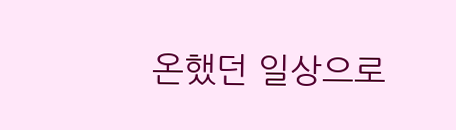온했던 일상으로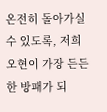온전히 돌아가실 수 있도록, 저희 오현이 가장 든든한 방패가 되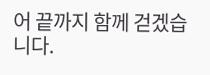어 끝까지 함께 걷겠습니다.